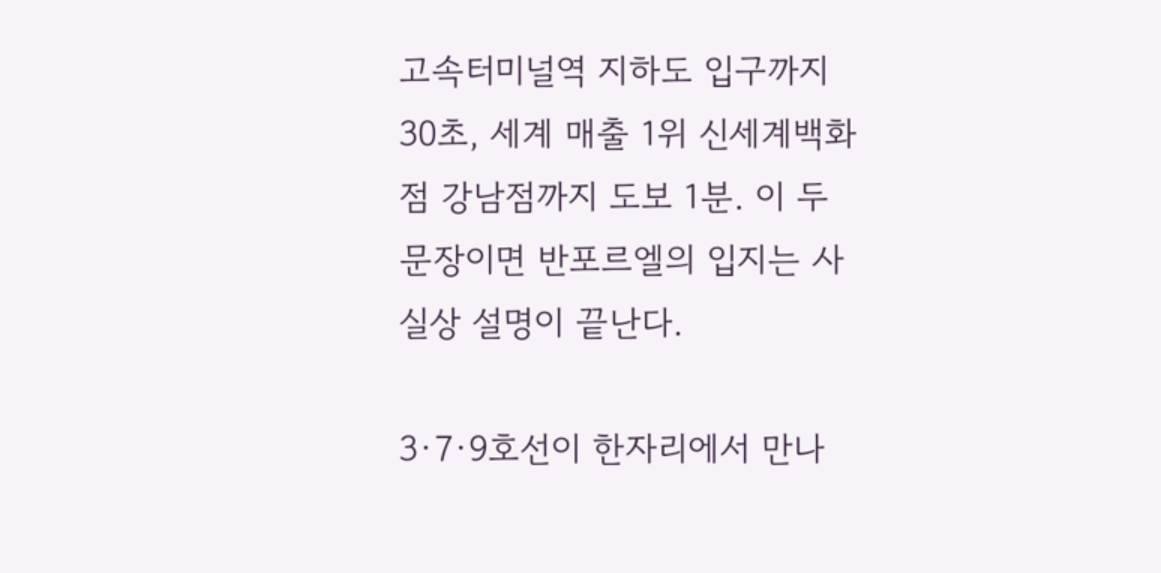고속터미널역 지하도 입구까지 30초, 세계 매출 1위 신세계백화점 강남점까지 도보 1분. 이 두 문장이면 반포르엘의 입지는 사실상 설명이 끝난다.

3·7·9호선이 한자리에서 만나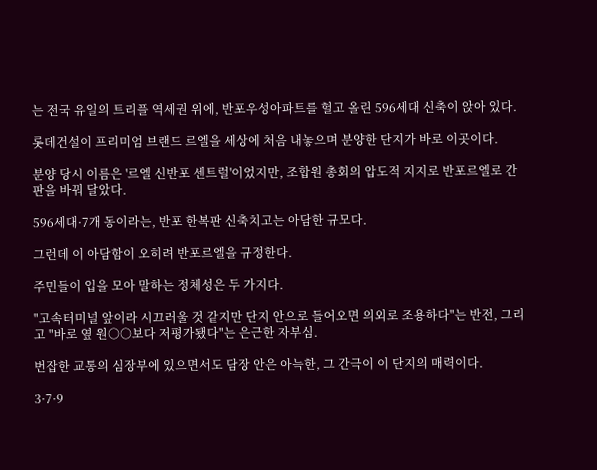는 전국 유일의 트리플 역세권 위에, 반포우성아파트를 헐고 올린 596세대 신축이 앉아 있다.

롯데건설이 프리미엄 브랜드 르엘을 세상에 처음 내놓으며 분양한 단지가 바로 이곳이다.

분양 당시 이름은 '르엘 신반포 센트럴'이었지만, 조합원 총회의 압도적 지지로 반포르엘로 간판을 바꿔 달았다.

596세대·7개 동이라는, 반포 한복판 신축치고는 아담한 규모다.

그런데 이 아담함이 오히려 반포르엘을 규정한다.

주민들이 입을 모아 말하는 정체성은 두 가지다.

"고속터미널 앞이라 시끄러울 것 같지만 단지 안으로 들어오면 의외로 조용하다"는 반전, 그리고 "바로 옆 원○○보다 저평가됐다"는 은근한 자부심.

번잡한 교통의 심장부에 있으면서도 담장 안은 아늑한, 그 간극이 이 단지의 매력이다.

3·7·9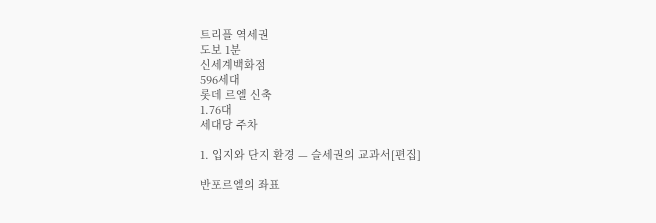트리플 역세권
도보 1분
신세계백화점
596세대
롯데 르엘 신축
1.76대
세대당 주차

1. 입지와 단지 환경 — 슬세권의 교과서[편집]

반포르엘의 좌표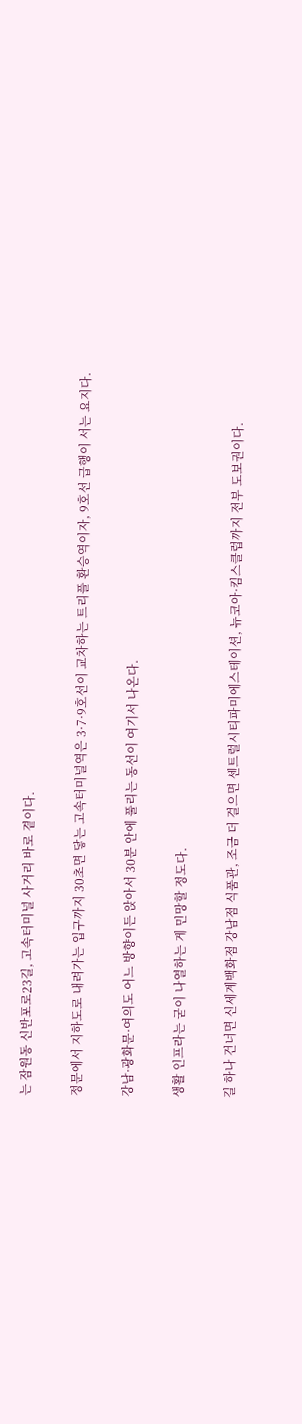는 잠원동 신반포로23길, 고속터미널 사거리 바로 곁이다.

정문에서 지하도로 내려가는 입구까지 30초면 닿는 고속터미널역은 3·7·9호선이 교차하는 트리플 환승역이자, 9호선 급행이 서는 요지다.

강남·광화문·여의도 어느 방향이든 앉아서 30분 안에 풀리는 동선이 여기서 나온다.

생활 인프라는 굳이 나열하는 게 민망할 정도다.

길 하나 건너면 신세계백화점 강남점 식품관, 조금 더 걸으면 센트럴시티파미에스테이션, 뉴코아·킴스클럽까지 전부 도보권이다.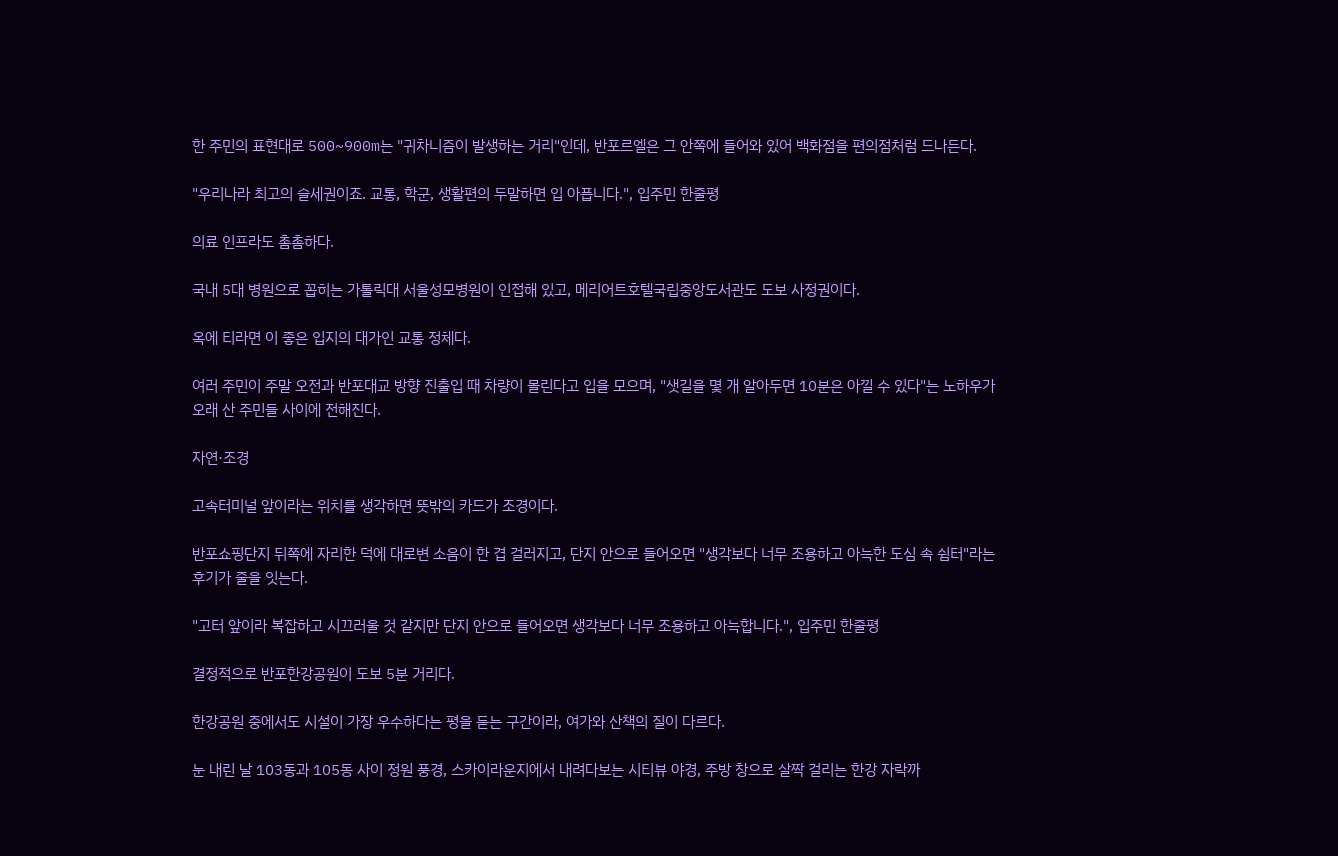한 주민의 표현대로 500~900m는 "귀차니즘이 발생하는 거리"인데, 반포르엘은 그 안쪽에 들어와 있어 백화점을 편의점처럼 드나든다.

"우리나라 최고의 슬세권이죠. 교통, 학군, 생활편의 두말하면 입 아픕니다.", 입주민 한줄평

의료 인프라도 촘촘하다.

국내 5대 병원으로 꼽히는 가톨릭대 서울성모병원이 인접해 있고, 메리어트호텔국립중앙도서관도 도보 사정권이다.

옥에 티라면 이 좋은 입지의 대가인 교통 정체다.

여러 주민이 주말 오전과 반포대교 방향 진출입 때 차량이 몰린다고 입을 모으며, "샛길을 몇 개 알아두면 10분은 아낄 수 있다"는 노하우가 오래 산 주민들 사이에 전해진다.

자연·조경

고속터미널 앞이라는 위치를 생각하면 뜻밖의 카드가 조경이다.

반포쇼핑단지 뒤쪽에 자리한 덕에 대로변 소음이 한 겹 걸러지고, 단지 안으로 들어오면 "생각보다 너무 조용하고 아늑한 도심 속 쉼터"라는 후기가 줄을 잇는다.

"고터 앞이라 복잡하고 시끄러울 것 같지만 단지 안으로 들어오면 생각보다 너무 조용하고 아늑합니다.", 입주민 한줄평

결정적으로 반포한강공원이 도보 5분 거리다.

한강공원 중에서도 시설이 가장 우수하다는 평을 듣는 구간이라, 여가와 산책의 질이 다르다.

눈 내린 날 103동과 105동 사이 정원 풍경, 스카이라운지에서 내려다보는 시티뷰 야경, 주방 창으로 살짝 걸리는 한강 자락까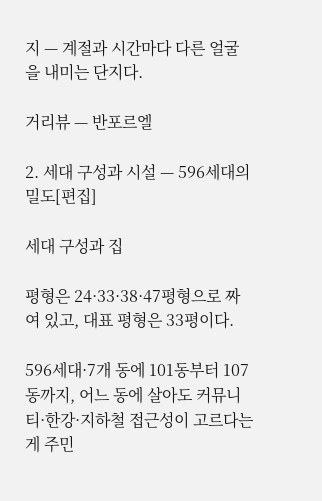지 — 계절과 시간마다 다른 얼굴을 내미는 단지다.

거리뷰 — 반포르엘

2. 세대 구성과 시설 — 596세대의 밀도[편집]

세대 구성과 집

평형은 24·33·38·47평형으로 짜여 있고, 대표 평형은 33평이다.

596세대·7개 동에 101동부터 107동까지, 어느 동에 살아도 커뮤니티·한강·지하철 접근성이 고르다는 게 주민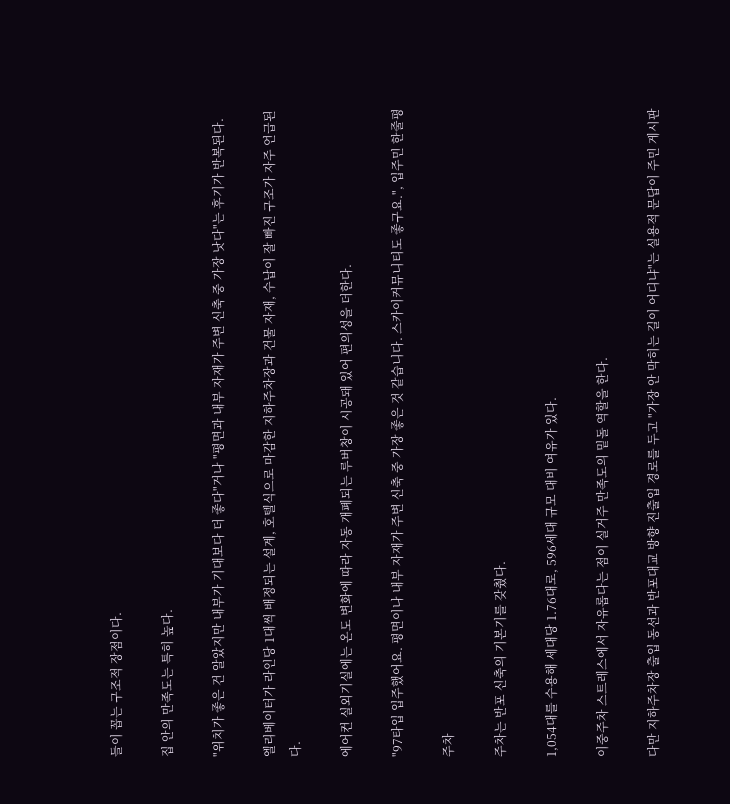들이 꼽는 구조적 장점이다.

집 안의 만족도는 특히 높다.

"위치가 좋은 건 알았지만 내부가 기대보다 더 좋다"거나 "평면과 내부 자재가 주변 신축 중 가장 낫다"는 후기가 반복된다.

엘리베이터가 라인당 1대씩 배정되는 설계, 호텔식으로 마감한 지하주차장과 건물 자재, 수납이 잘 빠진 구조가 자주 언급된다.

에어컨 실외기실에는 온도 변화에 따라 자동 개폐되는 루버창이 시공돼 있어 편의성을 더한다.

"97타입 입주했어요. 평면이나 내부 자재가 주변 신축 중 가장 좋은 것 같습니다. 스카이커뮤니티도 좋구요.", 입주민 한줄평

주차

주차는 반포 신축의 기본기를 갖췄다.

1,054대를 수용해 세대당 1.76대로, 596세대 규모 대비 여유가 있다.

이중주차 스트레스에서 자유롭다는 점이 실거주 만족도의 밑돌 역할을 한다.

다만 지하주차장 출입 동선과 반포대교 방향 진출입 경로를 두고 "가장 안 막히는 길이 어디냐"는 실용적 문답이 주민 게시판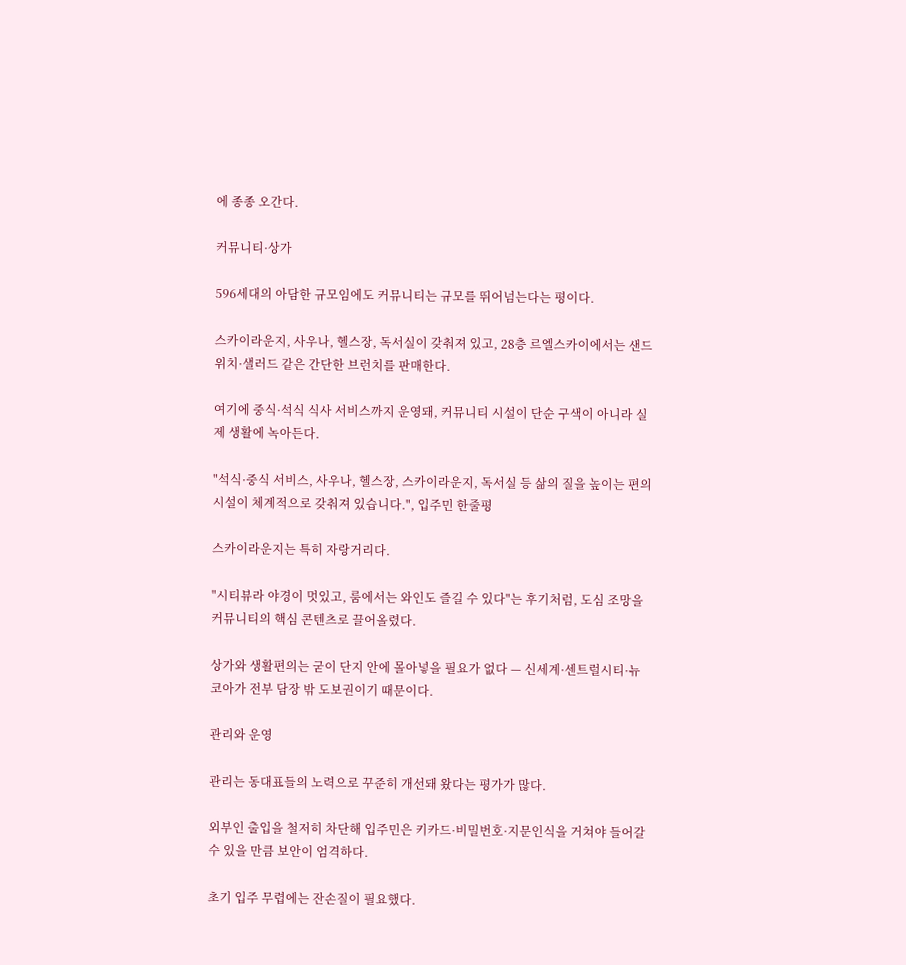에 종종 오간다.

커뮤니티·상가

596세대의 아담한 규모임에도 커뮤니티는 규모를 뛰어넘는다는 평이다.

스카이라운지, 사우나, 헬스장, 독서실이 갖춰져 있고, 28층 르엘스카이에서는 샌드위치·샐러드 같은 간단한 브런치를 판매한다.

여기에 중식·석식 식사 서비스까지 운영돼, 커뮤니티 시설이 단순 구색이 아니라 실제 생활에 녹아든다.

"석식·중식 서비스, 사우나, 헬스장, 스카이라운지, 독서실 등 삶의 질을 높이는 편의시설이 체계적으로 갖춰져 있습니다.", 입주민 한줄평

스카이라운지는 특히 자랑거리다.

"시티뷰라 야경이 멋있고, 룸에서는 와인도 즐길 수 있다"는 후기처럼, 도심 조망을 커뮤니티의 핵심 콘텐츠로 끌어올렸다.

상가와 생활편의는 굳이 단지 안에 몰아넣을 필요가 없다 — 신세계·센트럴시티·뉴코아가 전부 담장 밖 도보권이기 때문이다.

관리와 운영

관리는 동대표들의 노력으로 꾸준히 개선돼 왔다는 평가가 많다.

외부인 출입을 철저히 차단해 입주민은 키카드·비밀번호·지문인식을 거쳐야 들어갈 수 있을 만큼 보안이 엄격하다.

초기 입주 무렵에는 잔손질이 필요했다.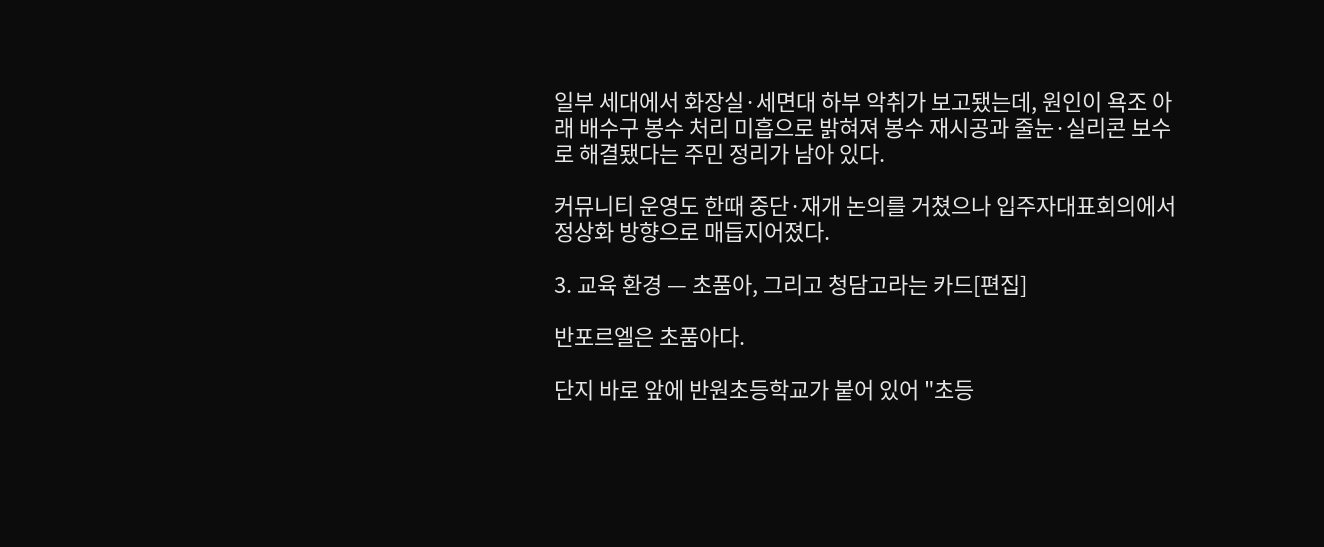일부 세대에서 화장실·세면대 하부 악취가 보고됐는데, 원인이 욕조 아래 배수구 봉수 처리 미흡으로 밝혀져 봉수 재시공과 줄눈·실리콘 보수로 해결됐다는 주민 정리가 남아 있다.

커뮤니티 운영도 한때 중단·재개 논의를 거쳤으나 입주자대표회의에서 정상화 방향으로 매듭지어졌다.

3. 교육 환경 — 초품아, 그리고 청담고라는 카드[편집]

반포르엘은 초품아다.

단지 바로 앞에 반원초등학교가 붙어 있어 "초등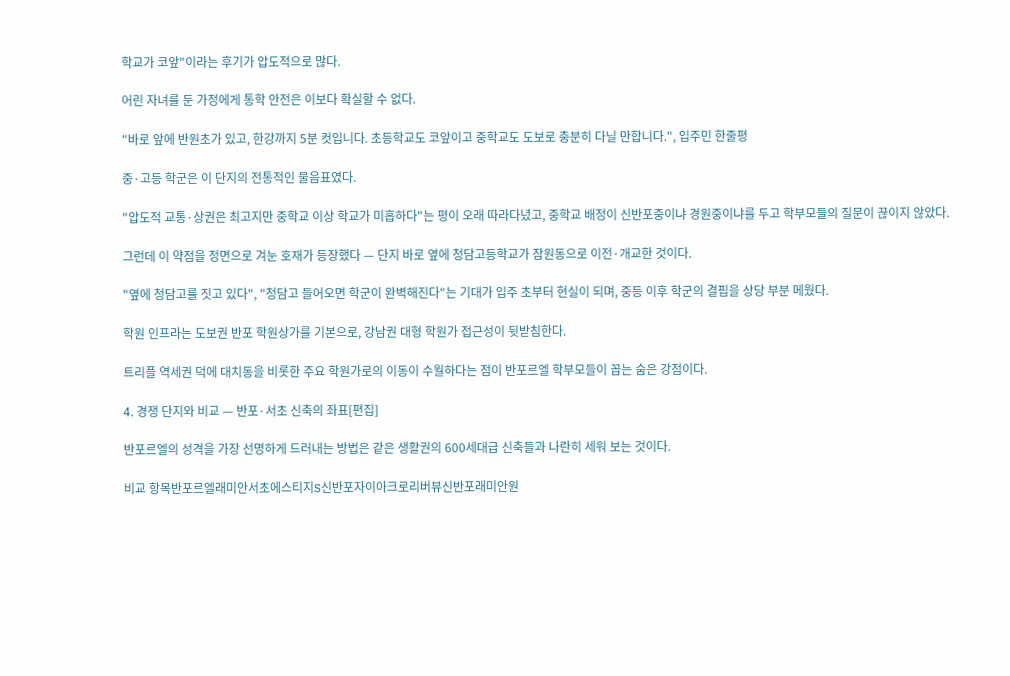학교가 코앞"이라는 후기가 압도적으로 많다.

어린 자녀를 둔 가정에게 통학 안전은 이보다 확실할 수 없다.

"바로 앞에 반원초가 있고, 한강까지 5분 컷입니다. 초등학교도 코앞이고 중학교도 도보로 충분히 다닐 만합니다.", 입주민 한줄평

중·고등 학군은 이 단지의 전통적인 물음표였다.

"압도적 교통·상권은 최고지만 중학교 이상 학교가 미흡하다"는 평이 오래 따라다녔고, 중학교 배정이 신반포중이냐 경원중이냐를 두고 학부모들의 질문이 끊이지 않았다.

그런데 이 약점을 정면으로 겨눈 호재가 등장했다 — 단지 바로 옆에 청담고등학교가 잠원동으로 이전·개교한 것이다.

"옆에 청담고를 짓고 있다", "청담고 들어오면 학군이 완벽해진다"는 기대가 입주 초부터 현실이 되며, 중등 이후 학군의 결핍을 상당 부분 메웠다.

학원 인프라는 도보권 반포 학원상가를 기본으로, 강남권 대형 학원가 접근성이 뒷받침한다.

트리플 역세권 덕에 대치동을 비롯한 주요 학원가로의 이동이 수월하다는 점이 반포르엘 학부모들이 꼽는 숨은 강점이다.

4. 경쟁 단지와 비교 — 반포·서초 신축의 좌표[편집]

반포르엘의 성격을 가장 선명하게 드러내는 방법은 같은 생활권의 600세대급 신축들과 나란히 세워 보는 것이다.

비교 항목반포르엘래미안서초에스티지S신반포자이아크로리버뷰신반포래미안원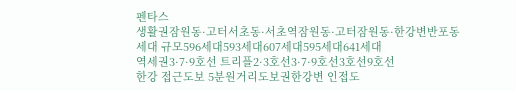펜타스
생활권잠원동·고터서초동·서초역잠원동·고터잠원동·한강변반포동
세대 규모596세대593세대607세대595세대641세대
역세권3·7·9호선 트리플2·3호선3·7·9호선3호선9호선
한강 접근도보 5분원거리도보권한강변 인접도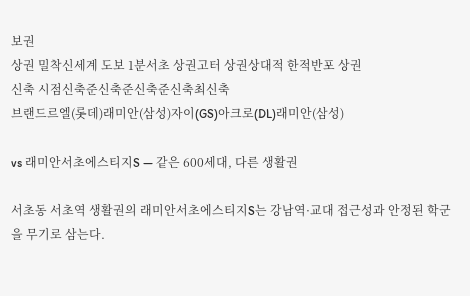보권
상권 밀착신세계 도보 1분서초 상권고터 상권상대적 한적반포 상권
신축 시점신축준신축준신축준신축최신축
브랜드르엘(롯데)래미안(삼성)자이(GS)아크로(DL)래미안(삼성)

vs 래미안서초에스티지S — 같은 600세대, 다른 생활권

서초동 서초역 생활권의 래미안서초에스티지S는 강남역·교대 접근성과 안정된 학군을 무기로 삼는다.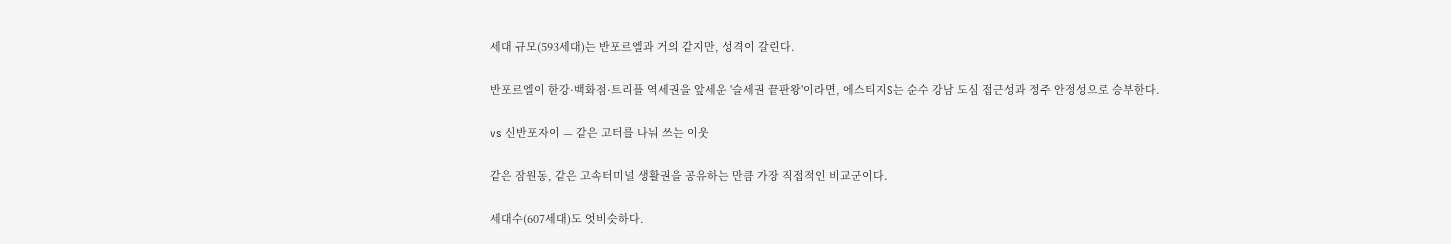세대 규모(593세대)는 반포르엘과 거의 같지만, 성격이 갈린다.

반포르엘이 한강·백화점·트리플 역세권을 앞세운 '슬세권 끝판왕'이라면, 에스티지S는 순수 강남 도심 접근성과 정주 안정성으로 승부한다.

vs 신반포자이 — 같은 고터를 나눠 쓰는 이웃

같은 잠원동, 같은 고속터미널 생활권을 공유하는 만큼 가장 직접적인 비교군이다.

세대수(607세대)도 엇비슷하다.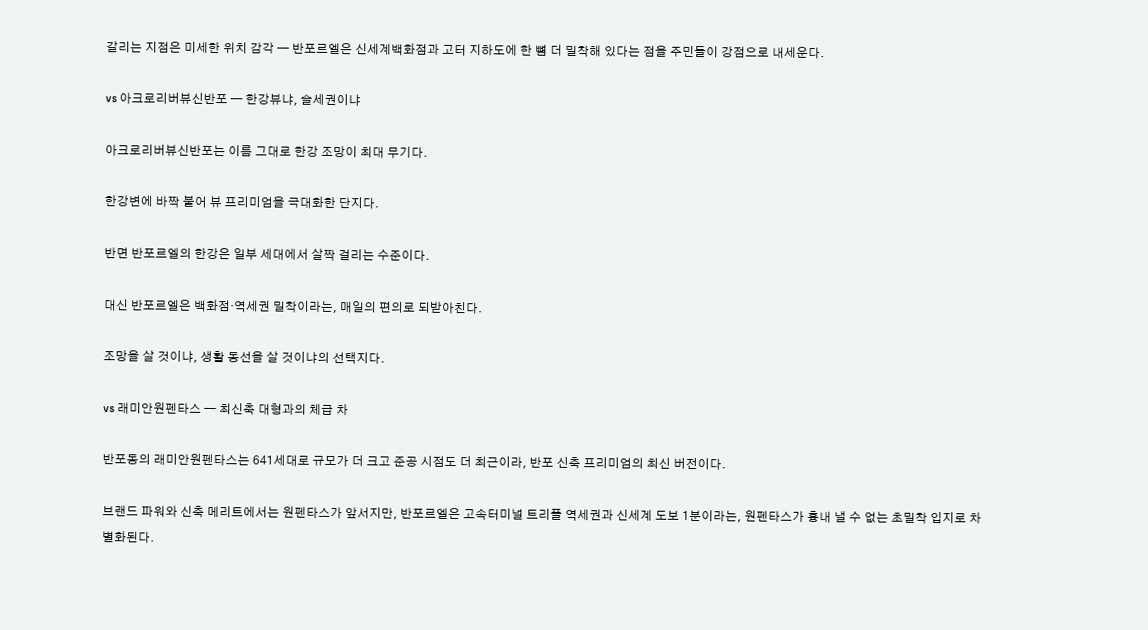갈리는 지점은 미세한 위치 감각 — 반포르엘은 신세계백화점과 고터 지하도에 한 뼘 더 밀착해 있다는 점을 주민들이 강점으로 내세운다.

vs 아크로리버뷰신반포 — 한강뷰냐, 슬세권이냐

아크로리버뷰신반포는 이름 그대로 한강 조망이 최대 무기다.

한강변에 바짝 붙어 뷰 프리미엄을 극대화한 단지다.

반면 반포르엘의 한강은 일부 세대에서 살짝 걸리는 수준이다.

대신 반포르엘은 백화점·역세권 밀착이라는, 매일의 편의로 되받아친다.

조망을 살 것이냐, 생활 동선을 살 것이냐의 선택지다.

vs 래미안원펜타스 — 최신축 대형과의 체급 차

반포동의 래미안원펜타스는 641세대로 규모가 더 크고 준공 시점도 더 최근이라, 반포 신축 프리미엄의 최신 버전이다.

브랜드 파워와 신축 메리트에서는 원펜타스가 앞서지만, 반포르엘은 고속터미널 트리플 역세권과 신세계 도보 1분이라는, 원펜타스가 흉내 낼 수 없는 초밀착 입지로 차별화된다.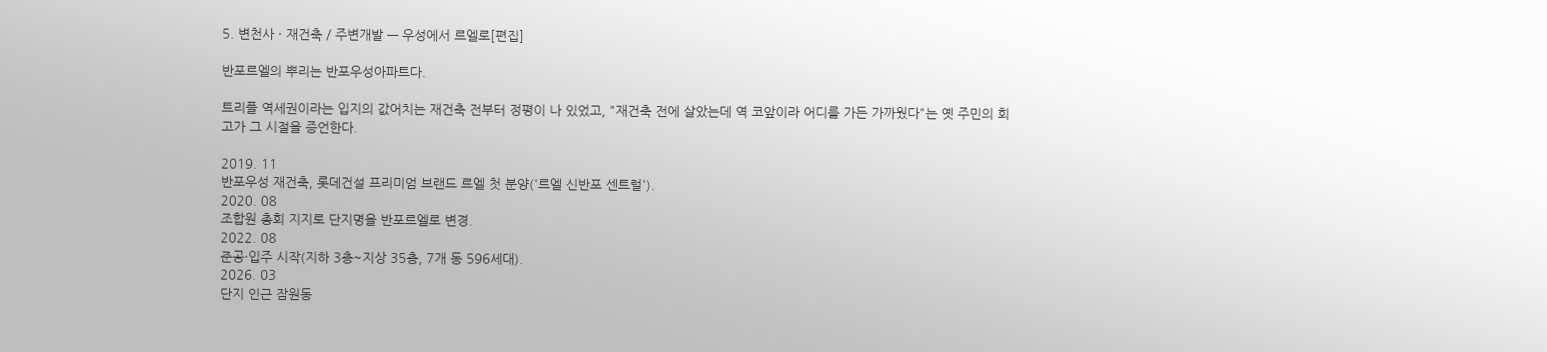5. 변천사 · 재건축 / 주변개발 — 우성에서 르엘로[편집]

반포르엘의 뿌리는 반포우성아파트다.

트리플 역세권이라는 입지의 값어치는 재건축 전부터 정평이 나 있었고, "재건축 전에 살았는데 역 코앞이라 어디를 가든 가까웠다"는 옛 주민의 회고가 그 시절을 증언한다.

2019. 11
반포우성 재건축, 롯데건설 프리미엄 브랜드 르엘 첫 분양('르엘 신반포 센트럴').
2020. 08
조합원 총회 지지로 단지명을 반포르엘로 변경.
2022. 08
준공·입주 시작(지하 3층~지상 35층, 7개 동 596세대).
2026. 03
단지 인근 잠원동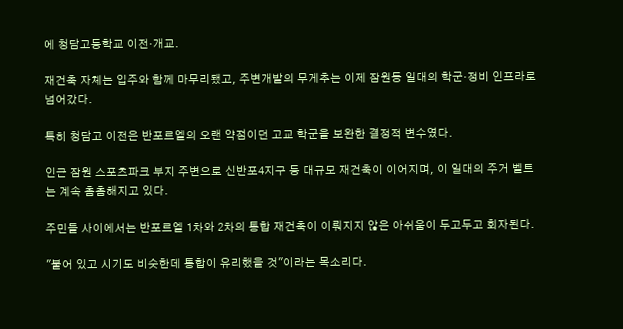에 청담고등학교 이전·개교.

재건축 자체는 입주와 함께 마무리됐고, 주변개발의 무게추는 이제 잠원동 일대의 학군·정비 인프라로 넘어갔다.

특히 청담고 이전은 반포르엘의 오랜 약점이던 고교 학군을 보완한 결정적 변수였다.

인근 잠원 스포츠파크 부지 주변으로 신반포4지구 등 대규모 재건축이 이어지며, 이 일대의 주거 벨트는 계속 촘촘해지고 있다.

주민들 사이에서는 반포르엘 1차와 2차의 통합 재건축이 이뤄지지 않은 아쉬움이 두고두고 회자된다.

"붙어 있고 시기도 비슷한데 통합이 유리했을 것"이라는 목소리다.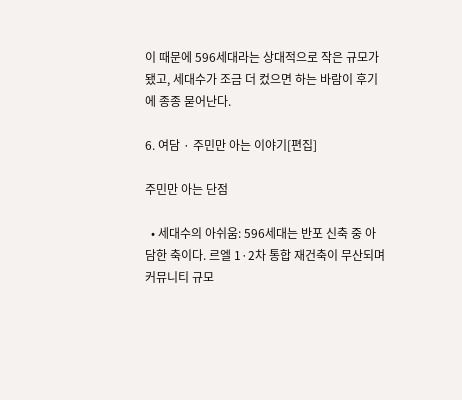이 때문에 596세대라는 상대적으로 작은 규모가 됐고, 세대수가 조금 더 컸으면 하는 바람이 후기에 종종 묻어난다.

6. 여담 · 주민만 아는 이야기[편집]

주민만 아는 단점

  • 세대수의 아쉬움: 596세대는 반포 신축 중 아담한 축이다. 르엘 1·2차 통합 재건축이 무산되며 커뮤니티 규모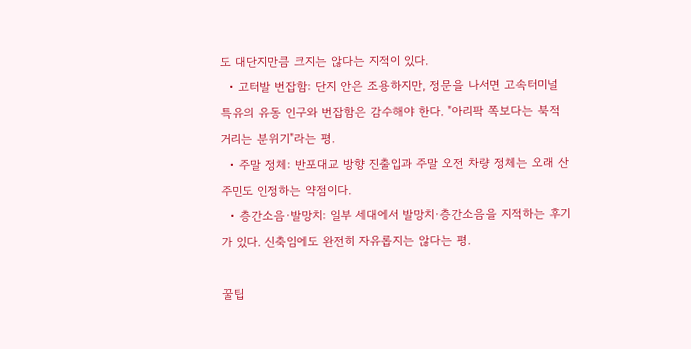도 대단지만큼 크지는 않다는 지적이 있다.
  • 고터발 번잡함: 단지 안은 조용하지만, 정문을 나서면 고속터미널 특유의 유동 인구와 번잡함은 감수해야 한다. "아리팍 쪽보다는 북적거리는 분위기"라는 평.
  • 주말 정체: 반포대교 방향 진출입과 주말 오전 차량 정체는 오래 산 주민도 인정하는 약점이다.
  • 층간소음·발망치: 일부 세대에서 발망치·층간소음을 지적하는 후기가 있다. 신축임에도 완전히 자유롭지는 않다는 평.

꿀팁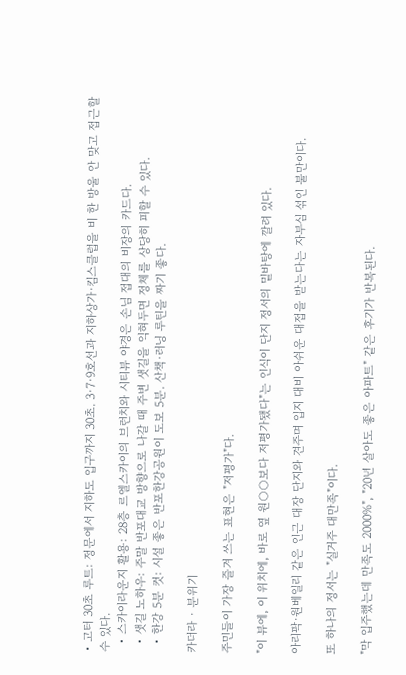• 고터 30초 루트: 정문에서 지하도 입구까지 30초. 3·7·9호선과 지하상가·킴스클럽을 비 한 방울 안 맞고 접근할 수 있다.
  • 스카이라운지 활용: 28층 르엘스카이의 브런치와 시티뷰 야경은 손님 접대의 비장의 카드다.
  • 샛길 노하우: 주말 반포대교 방향으로 나갈 때 주변 샛길을 익혀두면 정체를 상당히 피할 수 있다.
  • 한강 5분 컷: 시설 좋은 반포한강공원이 도보 5분. 산책·러닝 루틴을 짜기 좋다.

카더라 · 분위기

주민들이 가장 즐겨 쓰는 표현은 "저평가"다.

"이 뷰에, 이 위치에, 바로 옆 원○○보다 저평가됐다"는 인식이 단지 정서의 밑바탕에 깔려 있다.

아리팍·원베일리 같은 인근 대장 단지와 견주며 입지 대비 아쉬운 대접을 받는다는 자부심 섞인 불만이다.

또 하나의 정서는 "실거주 대만족"이다.

"막 입주했는데 만족도 2000%", "20년 살아도 좋은 아파트" 같은 후기가 반복된다.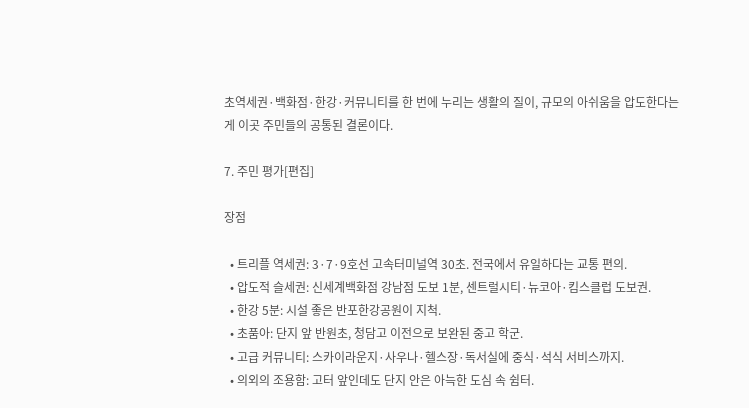초역세권·백화점·한강·커뮤니티를 한 번에 누리는 생활의 질이, 규모의 아쉬움을 압도한다는 게 이곳 주민들의 공통된 결론이다.

7. 주민 평가[편집]

장점

  • 트리플 역세권: 3·7·9호선 고속터미널역 30초. 전국에서 유일하다는 교통 편의.
  • 압도적 슬세권: 신세계백화점 강남점 도보 1분, 센트럴시티·뉴코아·킴스클럽 도보권.
  • 한강 5분: 시설 좋은 반포한강공원이 지척.
  • 초품아: 단지 앞 반원초, 청담고 이전으로 보완된 중고 학군.
  • 고급 커뮤니티: 스카이라운지·사우나·헬스장·독서실에 중식·석식 서비스까지.
  • 의외의 조용함: 고터 앞인데도 단지 안은 아늑한 도심 속 쉼터.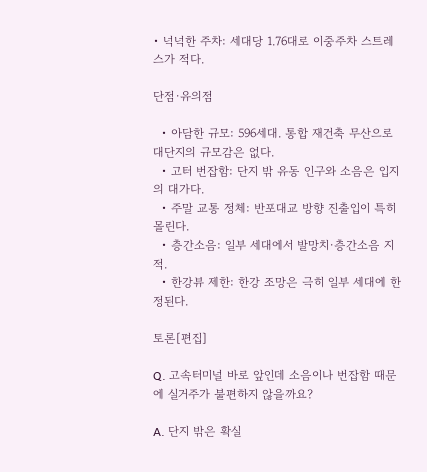• 넉넉한 주차: 세대당 1.76대로 이중주차 스트레스가 적다.

단점·유의점

  • 아담한 규모: 596세대. 통합 재건축 무산으로 대단지의 규모감은 없다.
  • 고터 번잡함: 단지 밖 유동 인구와 소음은 입지의 대가다.
  • 주말 교통 정체: 반포대교 방향 진출입이 특히 몰린다.
  • 층간소음: 일부 세대에서 발망치·층간소음 지적.
  • 한강뷰 제한: 한강 조망은 극히 일부 세대에 한정된다.

토론[편집]

Q. 고속터미널 바로 앞인데 소음이나 번잡함 때문에 실거주가 불편하지 않을까요?

A. 단지 밖은 확실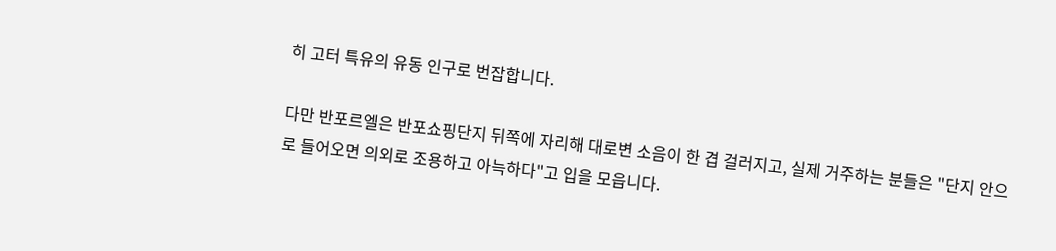히 고터 특유의 유동 인구로 번잡합니다.

다만 반포르엘은 반포쇼핑단지 뒤쪽에 자리해 대로변 소음이 한 겹 걸러지고, 실제 거주하는 분들은 "단지 안으로 들어오면 의외로 조용하고 아늑하다"고 입을 모읍니다.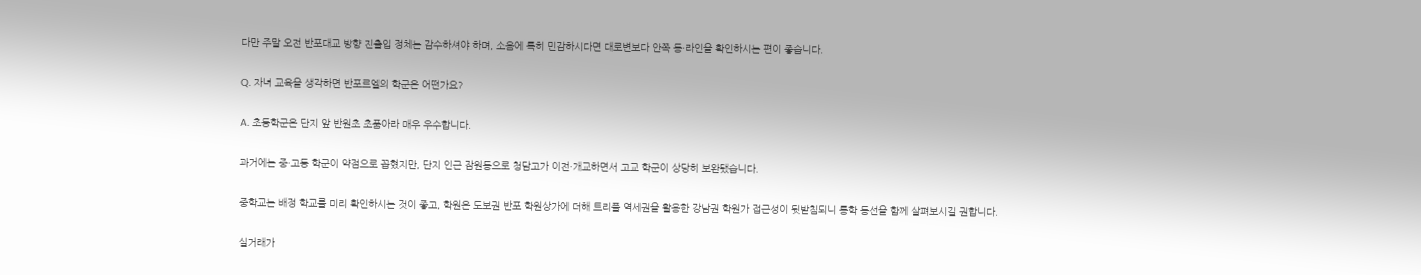다만 주말 오전 반포대교 방향 진출입 정체는 감수하셔야 하며, 소음에 특히 민감하시다면 대로변보다 안쪽 동·라인을 확인하시는 편이 좋습니다.

Q. 자녀 교육을 생각하면 반포르엘의 학군은 어떤가요?

A. 초등학군은 단지 앞 반원초 초품아라 매우 우수합니다.

과거에는 중·고등 학군이 약점으로 꼽혔지만, 단지 인근 잠원동으로 청담고가 이전·개교하면서 고교 학군이 상당히 보완됐습니다.

중학교는 배정 학교를 미리 확인하시는 것이 좋고, 학원은 도보권 반포 학원상가에 더해 트리플 역세권을 활용한 강남권 학원가 접근성이 뒷받침되니 통학 동선을 함께 살펴보시길 권합니다.

실거래가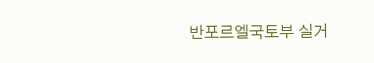반포르엘국토부 실거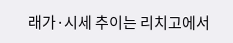래가·시세 추이는 리치고에서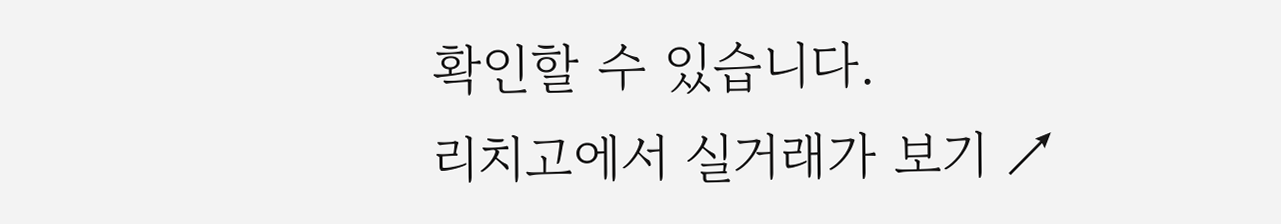확인할 수 있습니다.
리치고에서 실거래가 보기 ↗